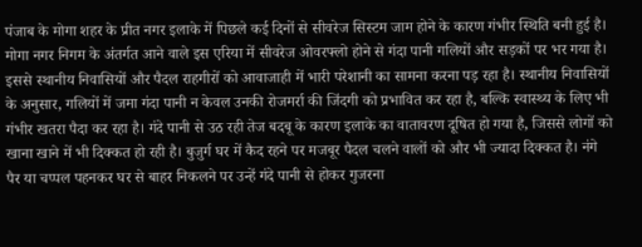पंजाब के मोगा शहर के प्रीत नगर इलाके में पिछले कई दिनों से सीवरेज सिस्टम जाम होने के कारण गंभीर स्थिति बनी हुई है। मोगा नगर निगम के अंतर्गत आने वाले इस एरिया में सीवरेज ओवरफ्लो होने से गंदा पानी गलियों और सड़कों पर भर गया है। इससे स्थानीय निवासियों और पैदल राहगीरों को आवाजाही में भारी परेशानी का सामना करना पड़ रहा है। स्थानीय निवासियों के अनुसार, गलियों में जमा गंदा पानी न केवल उनकी रोजमर्रा की जिंदगी को प्रभावित कर रहा है, बल्कि स्वास्थ्य के लिए भी गंभीर खतरा पैदा कर रहा है। गंदे पानी से उठ रही तेज बदबू के कारण इलाके का वातावरण दूषित हो गया है, जिससे लोगों को खाना खाने में भी दिक्कत हो रही है। बुजुर्ग घर में कैद रहने पर मजबूर पैदल चलने वालों को और भी ज्यादा दिक्कत है। नंगे पैर या चप्पल पहनकर घर से बाहर निकलने पर उन्हें गंदे पानी से होकर गुजरना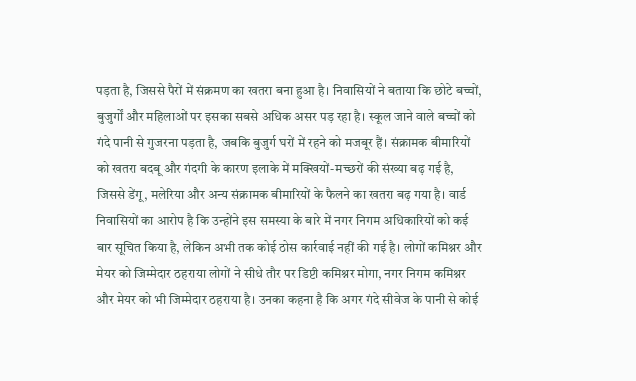पड़ता है, जिससे पैरों में संक्रमण का खतरा बना हुआ है। निवासियों ने बताया कि छोटे बच्चों, बुजुर्गों और महिलाओं पर इसका सबसे अधिक असर पड़ रहा है। स्कूल जाने वाले बच्चों को गंदे पानी से गुजरना पड़ता है, जबकि बुजुर्ग घरों में रहने को मजबूर हैं। संक्रामक बीमारियों को खतरा बदबू और गंदगी के कारण इलाके में मक्खियों-मच्छरों की संख्या बढ़ गई है, जिससे डेंगू, मलेरिया और अन्य संक्रामक बीमारियों के फैलने का खतरा बढ़ गया है। वार्ड निवासियों का आरोप है कि उन्होंने इस समस्या के बारे में नगर निगम अधिकारियों को कई बार सूचित किया है, लेकिन अभी तक कोई ठोस कार्रवाई नहीं की गई है। लोगों कमिश्नर और मेयर को जिम्मेदार ठहराया लोगों ने सीधे तौर पर डिप्टी कमिश्नर मोगा, नगर निगम कमिश्नर और मेयर को भी जिम्मेदार ठहराया है। उनका कहना है कि अगर गंदे सीवेज के पानी से कोई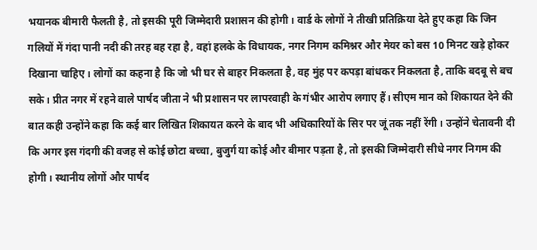भयानक बीमारी फैलती है, तो इसकी पूरी जिम्मेदारी प्रशासन की होगी। वार्ड के लोगों ने तीखी प्रतिक्रिया देते हुए कहा कि जिन गलियों में गंदा पानी नदी की तरह बह रहा है, वहां हलके के विधायक, नगर निगम कमिश्नर और मेयर को बस 10 मिनट खड़े होकर दिखाना चाहिए। लोगों का कहना है कि जो भी घर से बाहर निकलता है, वह मुंह पर कपड़ा बांधकर निकलता है, ताकि बदबू से बच सके। प्रीत नगर में रहने वाले पार्षद जीता ने भी प्रशासन पर लापरवाही के गंभीर आरोप लगाए हैं। सीएम मान को शिकायत देने की बात कही उन्होंने कहा कि कई बार लिखित शिकायत करने के बाद भी अधिकारियों के सिर पर जूं तक नहीं रेंगी। उन्होंने चेतावनी दी कि अगर इस गंदगी की वजह से कोई छोटा बच्चा, बुजुर्ग या कोई और बीमार पड़ता है, तो इसकी जिम्मेदारी सीधे नगर निगम की होगी। स्थानीय लोगों और पार्षद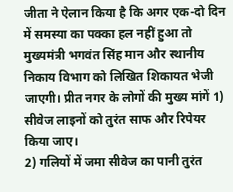जीता ने ऐलान किया है कि अगर एक-दो दिन में समस्या का पक्का हल नहीं हुआ तो मुख्यमंत्री भगवंत सिंह मान और स्थानीय निकाय विभाग को लिखित शिकायत भेजी जाएगी। प्रीत नगर के लोगों की मुख्य मांगें 1) सीवेज लाइनों को तुरंत साफ और रिपेयर किया जाए।
2) गलियों में जमा सीवेज का पानी तुरंत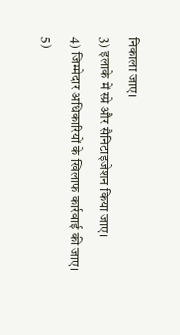निकाला जाए।
3) इलाके में स्प्रे और सैनिटाइजेशन किया जाए।
4) जिम्मेदार अधिकारियों के खिलाफ कार्रवाई की जाए।
5)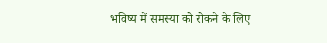भविष्य में समस्या को रोकने के लिए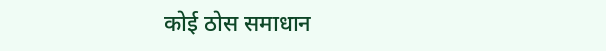कोई ठोस समाधान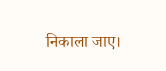निकाला जाए।